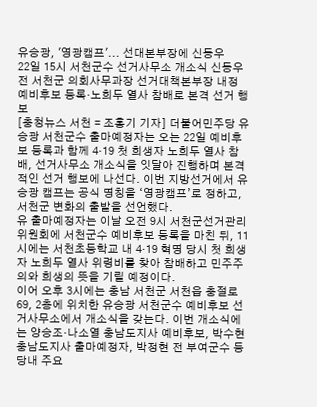유승광, '영광캠프'... 선대본부장에 신동우
22일 15시 서천군수 선거사무소 개소식 신동우 전 서천군 의회사무과장 선거대책본부장 내정 예비후보 등록·노희두 열사 참배로 본격 선거 행보
[충청뉴스 서천 = 조홍기 기자] 더불어민주당 유승광 서천군수 출마예정자는 오는 22일 예비후보 등록과 함께 4·19 첫 희생자 노희두 열사 참배, 선거사무소 개소식을 잇달아 진행하며 본격적인 선거 행보에 나선다. 이번 지방선거에서 유승광 캠프는 공식 명칭을 ‘영광캠프’로 정하고, 서천군 변화의 출발을 선언했다.
유 출마예정자는 이날 오전 9시 서천군선거관리위원회에 서천군수 예비후보 등록을 마친 뒤, 11시에는 서천초등학교 내 4·19 혁명 당시 첫 희생자 노희두 열사 위령비를 찾아 참배하고 민주주의와 희생의 뜻을 기릴 예정이다.
이어 오후 3시에는 충남 서천군 서천읍 충절로 69, 2층에 위치한 유승광 서천군수 예비후보 선거사무소에서 개소식을 갖는다. 이번 개소식에는 양승조·나소열 충남도지사 예비후보, 박수현 충남도지사 출마예정자, 박정현 전 부여군수 등 당내 주요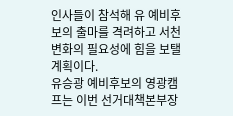인사들이 참석해 유 예비후보의 출마를 격려하고 서천 변화의 필요성에 힘을 보탤 계획이다.
유승광 예비후보의 영광캠프는 이번 선거대책본부장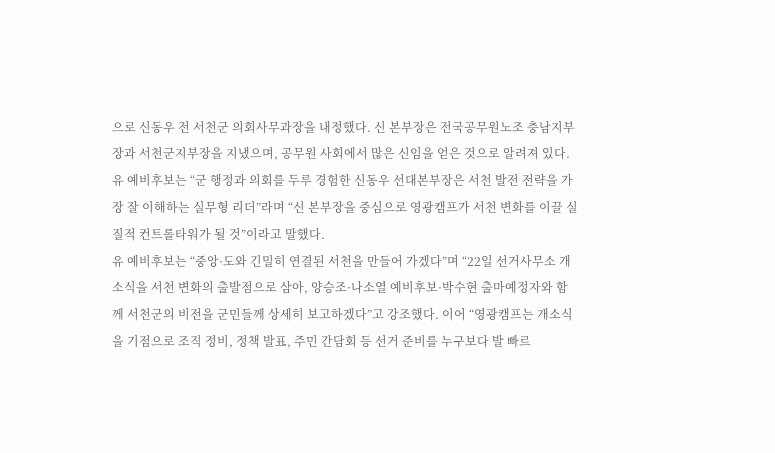으로 신동우 전 서천군 의회사무과장을 내정했다. 신 본부장은 전국공무원노조 충남지부장과 서천군지부장을 지냈으며, 공무원 사회에서 많은 신임을 얻은 것으로 알려져 있다.
유 예비후보는 “군 행정과 의회를 두루 경험한 신동우 선대본부장은 서천 발전 전략을 가장 잘 이해하는 실무형 리더”라며 “신 본부장을 중심으로 영광캠프가 서천 변화를 이끌 실질적 컨트롤타워가 될 것”이라고 말했다.
유 예비후보는 “중앙·도와 긴밀히 연결된 서천을 만들어 가겠다”며 “22일 선거사무소 개소식을 서천 변화의 출발점으로 삼아, 양승조·나소열 예비후보·박수현 출마예정자와 함께 서천군의 비전을 군민들께 상세히 보고하겠다”고 강조했다. 이어 “영광캠프는 개소식을 기점으로 조직 정비, 정책 발표, 주민 간담회 등 선거 준비를 누구보다 발 빠르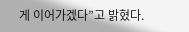게 이어가겠다”고 밝혔다.